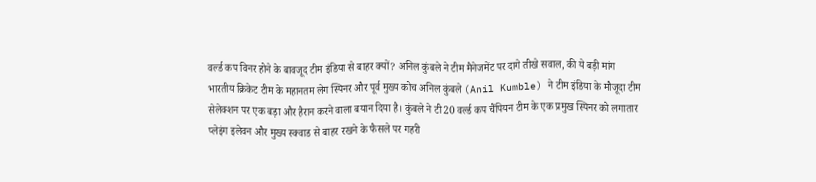वर्ल्ड कप विनर होने के बावजूद टीम इंडिया से बाहर क्यों? अनिल कुंबले ने टीम मैनेजमेंट पर दागे तीखे सवाल, की ये बड़ी मांग
भारतीय क्रिकेट टीम के महानतम लेग स्पिनर और पूर्व मुख्य कोच अनिल कुंबले (Anil Kumble) ने टीम इंडिया के मौजूदा टीम सेलेक्शन पर एक बड़ा और हैरान करने वाला बयान दिया है। कुंबले ने टी20 वर्ल्ड कप चैंपियन टीम के एक प्रमुख स्पिनर को लगातार प्लेइंग इलेवन और मुख्य स्क्वाड से बाहर रखने के फैसले पर गहरी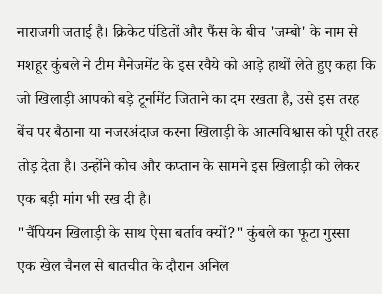नाराजगी जताई है। क्रिकेट पंडितों और फैंस के बीच 'जम्बो' के नाम से मशहूर कुंबले ने टीम मैनेजमेंट के इस रवैये को आड़े हाथों लेते हुए कहा कि जो खिलाड़ी आपको बड़े टूर्नामेंट जिताने का दम रखता है, उसे इस तरह बेंच पर बैठाना या नजरअंदाज करना खिलाड़ी के आत्मविश्वास को पूरी तरह तोड़ देता है। उन्होंने कोच और कप्तान के सामने इस खिलाड़ी को लेकर एक बड़ी मांग भी रख दी है।
"चैंपियन खिलाड़ी के साथ ऐसा बर्ताव क्यों?" कुंबले का फूटा गुस्सा
एक खेल चैनल से बातचीत के दौरान अनिल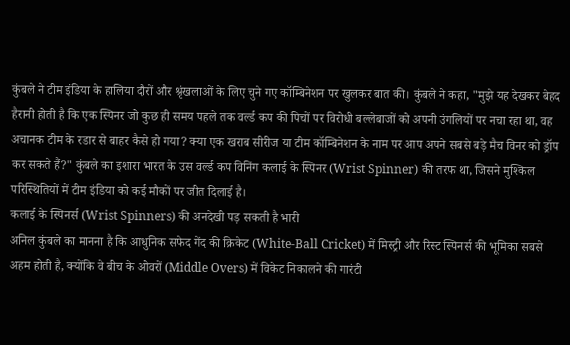कुंबले ने टीम इंडिया के हालिया दौरों और श्रृंखलाओं के लिए चुने गए कॉम्बिनेशन पर खुलकर बात की। कुंबले ने कहा, "मुझे यह देखकर बेहद हैरानी होती है कि एक स्पिनर जो कुछ ही समय पहले तक वर्ल्ड कप की पिचों पर विरोधी बल्लेबाजों को अपनी उंगलियों पर नचा रहा था, वह अचानक टीम के रडार से बाहर कैसे हो गया? क्या एक खराब सीरीज या टीम कॉम्बिनेशन के नाम पर आप अपने सबसे बड़े मैच विनर को ड्रॉप कर सकते हैं?" कुंबले का इशारा भारत के उस वर्ल्ड कप विनिंग कलाई के स्पिनर (Wrist Spinner) की तरफ था, जिसने मुश्किल परिस्थितियों में टीम इंडिया को कई मौकों पर जीत दिलाई है।
कलाई के स्पिनर्स (Wrist Spinners) की अनदेखी पड़ सकती है भारी
अनिल कुंबले का मानना है कि आधुनिक सफेद गेंद की क्रिकेट (White-Ball Cricket) में मिस्ट्री और रिस्ट स्पिनर्स की भूमिका सबसे अहम होती है, क्योंकि वे बीच के ओवरों (Middle Overs) में विकेट निकालने की गारंटी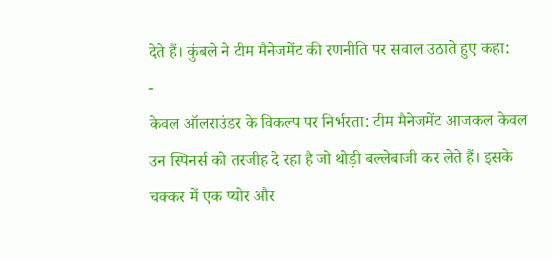देते हैं। कुंबले ने टीम मैनेजमेंट की रणनीति पर सवाल उठाते हुए कहा:
-
केवल ऑलराउंडर के विकल्प पर निर्भरता: टीम मैनेजमेंट आजकल केवल उन स्पिनर्स को तरजीह दे रहा है जो थोड़ी बल्लेबाजी कर लेते हैं। इसके चक्कर में एक प्योर और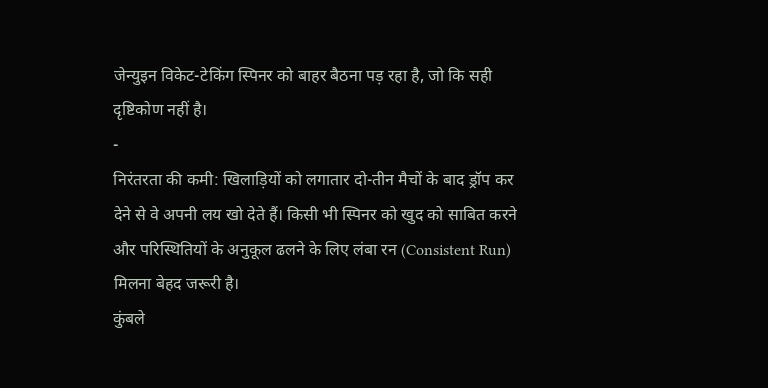जेन्युइन विकेट-टेकिंग स्पिनर को बाहर बैठना पड़ रहा है, जो कि सही दृष्टिकोण नहीं है।
-
निरंतरता की कमी: खिलाड़ियों को लगातार दो-तीन मैचों के बाद ड्रॉप कर देने से वे अपनी लय खो देते हैं। किसी भी स्पिनर को खुद को साबित करने और परिस्थितियों के अनुकूल ढलने के लिए लंबा रन (Consistent Run) मिलना बेहद जरूरी है।
कुंबले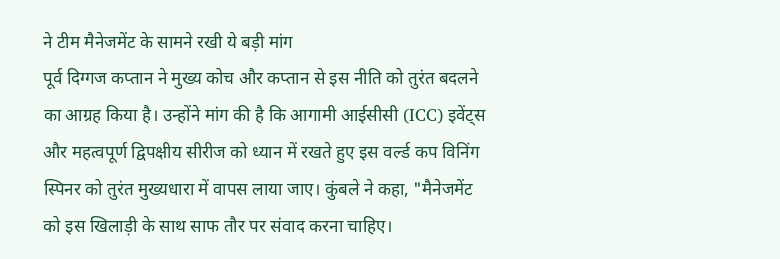ने टीम मैनेजमेंट के सामने रखी ये बड़ी मांग
पूर्व दिग्गज कप्तान ने मुख्य कोच और कप्तान से इस नीति को तुरंत बदलने का आग्रह किया है। उन्होंने मांग की है कि आगामी आईसीसी (ICC) इवेंट्स और महत्वपूर्ण द्विपक्षीय सीरीज को ध्यान में रखते हुए इस वर्ल्ड कप विनिंग स्पिनर को तुरंत मुख्यधारा में वापस लाया जाए। कुंबले ने कहा, "मैनेजमेंट को इस खिलाड़ी के साथ साफ तौर पर संवाद करना चाहिए।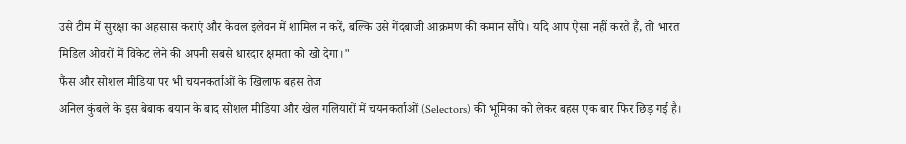उसे टीम में सुरक्षा का अहसास कराएं और केवल इलेवन में शामिल न करें, बल्कि उसे गेंदबाजी आक्रमण की कमान सौंपे। यदि आप ऐसा नहीं करते हैं, तो भारत मिडिल ओवरों में विकेट लेने की अपनी सबसे धारदार क्षमता को खो देगा।"
फैंस और सोशल मीडिया पर भी चयनकर्ताओं के खिलाफ बहस तेज
अनिल कुंबले के इस बेबाक बयान के बाद सोशल मीडिया और खेल गलियारों में चयनकर्ताओं (Selectors) की भूमिका को लेकर बहस एक बार फिर छिड़ गई है।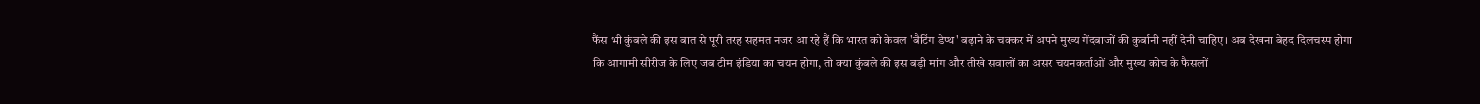फैंस भी कुंबले की इस बात से पूरी तरह सहमत नजर आ रहे हैं कि भारत को केवल 'बैटिंग डेप्थ' बढ़ाने के चक्कर में अपने मुख्य गेंदबाजों की कुर्बानी नहीं देनी चाहिए। अब देखना बेहद दिलचस्प होगा कि आगामी सीरीज के लिए जब टीम इंडिया का चयन होगा, तो क्या कुंबले की इस बड़ी मांग और तीखे सवालों का असर चयनकर्ताओं और मुख्य कोच के फैसलों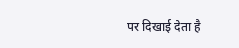पर दिखाई देता है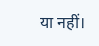या नहीं।